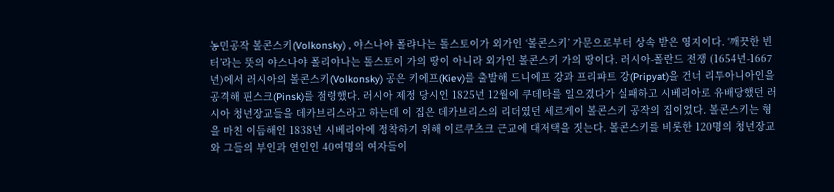농민공작 볼콘스키(Volkonsky) , 야스나야 폴랴나는 톨스토이가 외가인 ‘볼콘스키’ 가문으로부터 상속 받은 영지이다. ‘깨끗한 빈터’라는 뜻의 야스나야 폴리야나는 톨스토이 가의 땅이 아니라 외가인 볼콘스키 가의 땅이다. 러시아-폴란드 전쟁 (1654년-1667년)에서 러시아의 볼콘스키(Volkonsky) 공은 키에프(Kiev)를 출발해 드니에프 강과 프리퍄트 강(Pripyat)을 건너 리투아니아인을 공격해 핀스크(Pinsk)를 점령했다. 러시아 제정 당시인 1825년 12월에 쿠데타를 일으겼다가 실패하고 시베리아로 유배당했던 러시아 청년장교들을 데카브리스라고 하는데 이 집은 데카브리스의 리더였던 세르게이 볼콘스키 공작의 집이었다. 볼콘스키는 형을 마친 이듬해인 1838년 시베리아에 정착하기 위해 이르쿠츠크 근교에 대저택을 짓는다. 볼콘스키를 비롯한 120명의 청년장교와 그들의 부인과 연인인 40여명의 여자들이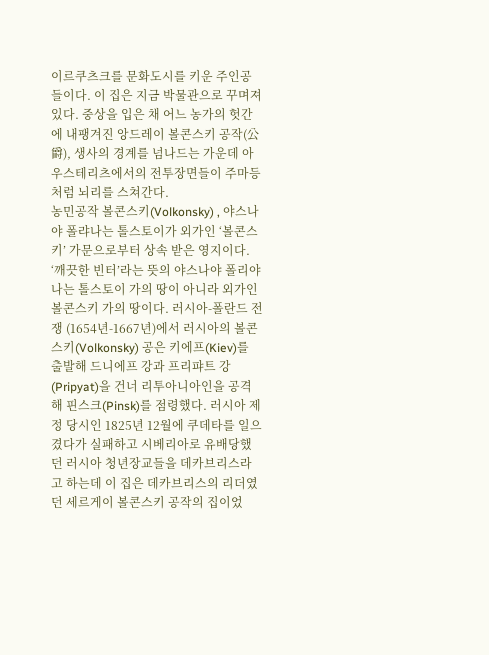이르쿠츠크를 문화도시를 키운 주인공들이다. 이 집은 지금 박물관으로 꾸며져 있다. 중상을 입은 채 어느 농가의 헛간에 내팽겨진 앙드레이 볼콘스키 공작(公爵), 생사의 경계를 넘나드는 가운데 아우스테리츠에서의 전투장면들이 주마등처럼 뇌리를 스쳐간다.
농민공작 볼콘스키(Volkonsky) , 야스나야 폴랴나는 톨스토이가 외가인 ‘볼콘스키’ 가문으로부터 상속 받은 영지이다. ‘깨끗한 빈터’라는 뜻의 야스나야 폴리야나는 톨스토이 가의 땅이 아니라 외가인 볼콘스키 가의 땅이다. 러시아-폴란드 전쟁 (1654년-1667년)에서 러시아의 볼콘스키(Volkonsky) 공은 키에프(Kiev)를 출발해 드니에프 강과 프리퍄트 강(Pripyat)을 건너 리투아니아인을 공격해 핀스크(Pinsk)를 점령했다. 러시아 제정 당시인 1825년 12월에 쿠데타를 일으겼다가 실패하고 시베리아로 유배당했던 러시아 청년장교들을 데카브리스라고 하는데 이 집은 데카브리스의 리더였던 세르게이 볼콘스키 공작의 집이었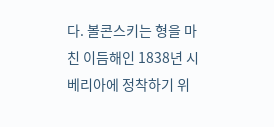다. 볼콘스키는 형을 마친 이듬해인 1838년 시베리아에 정착하기 위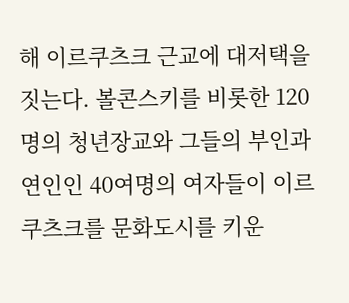해 이르쿠츠크 근교에 대저택을 짓는다. 볼콘스키를 비롯한 120명의 청년장교와 그들의 부인과 연인인 40여명의 여자들이 이르쿠츠크를 문화도시를 키운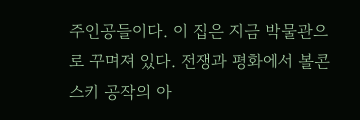주인공들이다. 이 집은 지금 박물관으로 꾸며져 있다. 전쟁과 평화에서 볼콘스키 공작의 아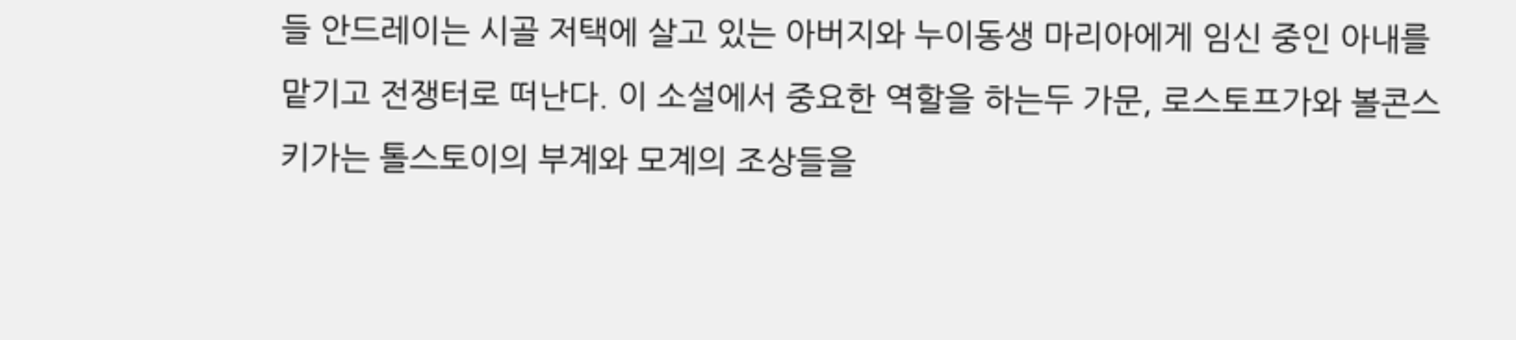들 안드레이는 시골 저택에 살고 있는 아버지와 누이동생 마리아에게 임신 중인 아내를 맡기고 전쟁터로 떠난다. 이 소설에서 중요한 역할을 하는두 가문, 로스토프가와 볼콘스키가는 톨스토이의 부계와 모계의 조상들을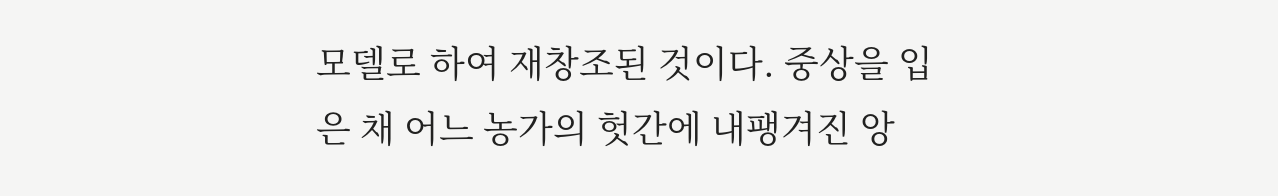모델로 하여 재창조된 것이다. 중상을 입은 채 어느 농가의 헛간에 내팽겨진 앙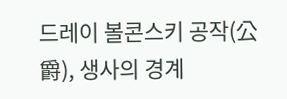드레이 볼콘스키 공작(公爵), 생사의 경계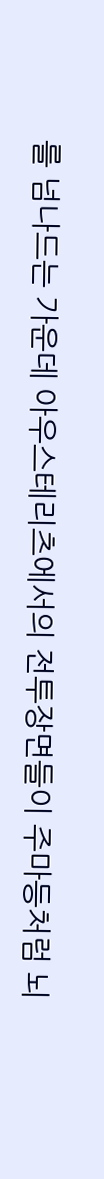를 넘나드는 가운데 아우스테리츠에서의 전투장면들이 주마등처럼 뇌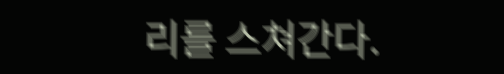리를 스쳐간다.